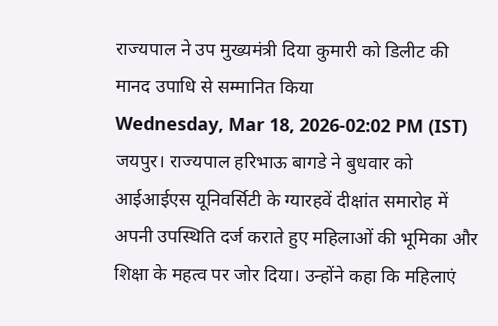राज्यपाल ने उप मुख्यमंत्री दिया कुमारी को डिलीट की मानद उपाधि से सम्मानित किया
Wednesday, Mar 18, 2026-02:02 PM (IST)
जयपुर। राज्यपाल हरिभाऊ बागडे ने बुधवार को आईआईएस यूनिवर्सिटी के ग्यारहवें दीक्षांत समारोह में अपनी उपस्थिति दर्ज कराते हुए महिलाओं की भूमिका और शिक्षा के महत्व पर जोर दिया। उन्होंने कहा कि महिलाएं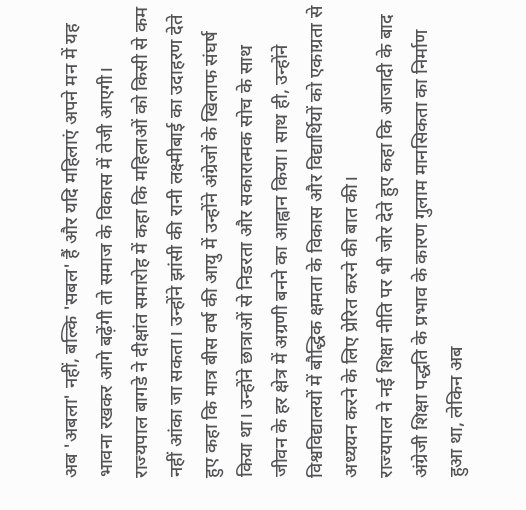अब 'अबला' नहीं, बल्कि 'सबल' हैं और यदि महिलाएं अपने मन में यह भावना रखकर आगे बढ़ेंगी तो समाज के विकास में तेजी आएगी।
राज्यपाल बागडे ने दीक्षांत समारोह में कहा कि महिलाओं को किसी से कम नहीं आंका जा सकता। उन्होंने झांसी की रानी लक्ष्मीबाई का उदाहरण देते हुए कहा कि मात्र बीस वर्ष की आयु में उन्होंने अंग्रेजों के खिलाफ संघर्ष किया था। उन्होंने छात्राओं से निडरता और सकारात्मक सोच के साथ जीवन के हर क्षेत्र में अग्रणी बनने का आह्वान किया। साथ ही, उन्होंने विश्वविद्यालयों में बौद्धिक क्षमता के विकास और विद्यार्थियों को एकाग्रता से अध्ययन करने के लिए प्रेरित करने की बात की।
राज्यपाल ने नई शिक्षा नीति पर भी जोर देते हुए कहा कि आजादी के बाद अंग्रेजी शिक्षा पद्धति के प्रभाव के कारण गुलाम मानसिकता का निर्माण हुआ था, लेकिन अब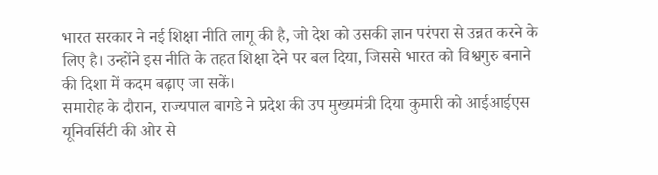भारत सरकार ने नई शिक्षा नीति लागू की है, जो देश को उसकी ज्ञान परंपरा से उन्नत करने के लिए है। उन्होंने इस नीति के तहत शिक्षा देने पर बल दिया, जिससे भारत को विश्वगुरु बनाने की दिशा में कदम बढ़ाए जा सकें।
समारोह के दौरान, राज्यपाल बागडे ने प्रदेश की उप मुख्यमंत्री दिया कुमारी को आईआईएस यूनिवर्सिटी की ओर से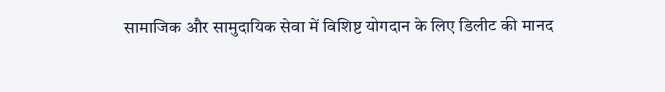सामाजिक और सामुदायिक सेवा में विशिष्ट योगदान के लिए डिलीट की मानद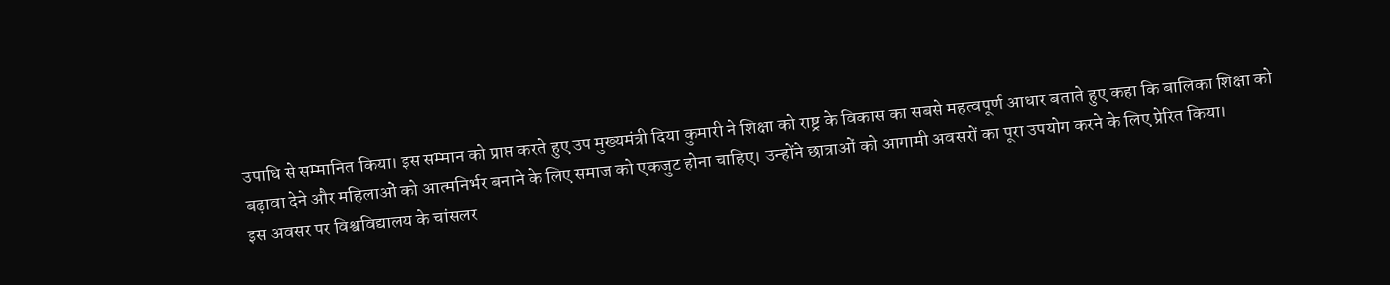उपाधि से सम्मानित किया। इस सम्मान को प्राप्त करते हुए उप मुख्यमंत्री दिया कुमारी ने शिक्षा को राष्ट्र के विकास का सबसे महत्वपूर्ण आधार बताते हुए कहा कि बालिका शिक्षा को बढ़ावा देने और महिलाओं को आत्मनिर्भर बनाने के लिए समाज को एकजुट होना चाहिए। उन्होंने छात्राओं को आगामी अवसरों का पूरा उपयोग करने के लिए प्रेरित किया।
इस अवसर पर विश्वविद्यालय के चांसलर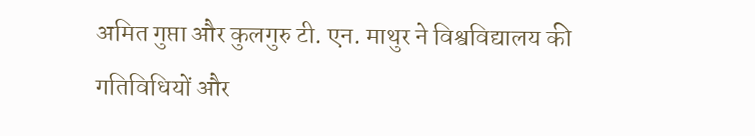अमित गुप्ता और कुलगुरु टी. एन. माथुर ने विश्वविद्यालय की गतिविधियों और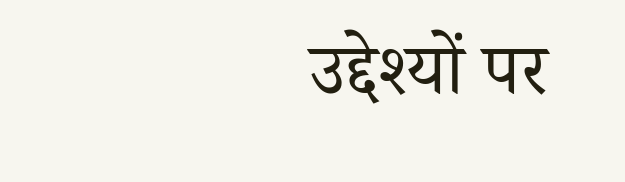उद्देश्यों पर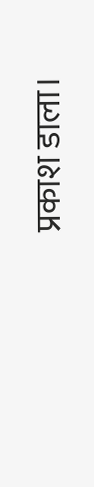प्रकाश डाला।